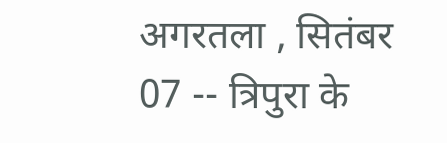अगरतला , सितंबर 07 -- त्रिपुरा के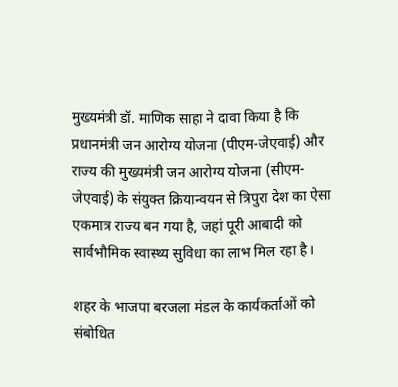मुख्यमंत्री डॉ. माणिक साहा ने दावा किया है कि प्रधानमंत्री जन आरोग्य योजना (पीएम-जेएवाई) और राज्य की मुख्यमंत्री जन आरोग्य योजना (सीएम-जेएवाई) के संयुक्त क्रियान्वयन से त्रिपुरा देश का ऐसा एकमात्र राज्य बन गया है, जहां पूरी आबादी को सार्वभौमिक स्वास्थ्य सुविधा का लाभ मिल रहा है।

शहर के भाजपा बरजला मंडल के कार्यकर्ताओं को संबोधित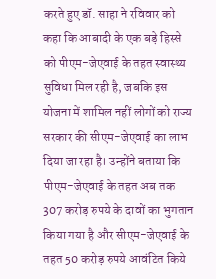करते हुए डॉ. साहा ने रविवार को कहा कि आबादी के एक बड़े हिस्से को पीएम-जेएवाई के तहत स्वास्थ्य सुविधा मिल रही है, जबकि इस योजना में शामिल नहीं लोगों को राज्य सरकार की सीएम-जेएवाई का लाभ दिया जा रहा है। उन्होंने बताया कि पीएम-जेएवाई के तहत अब तक 307 करोड़ रुपये के दावों का भुगतान किया गया है और सीएम-जेएवाई के तहत 50 करोड़ रुपये आवंटित किये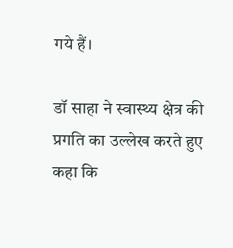गये हैं।

डॉ साहा ने स्वास्थ्य क्षेत्र की प्रगति का उल्लेख करते हुए कहा कि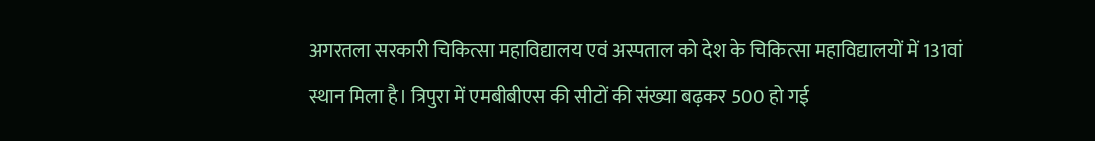अगरतला सरकारी चिकित्सा महाविद्यालय एवं अस्पताल को देश के चिकित्सा महाविद्यालयों में 131वां स्थान मिला है। त्रिपुरा में एमबीबीएस की सीटों की संख्या बढ़कर 500 हो गई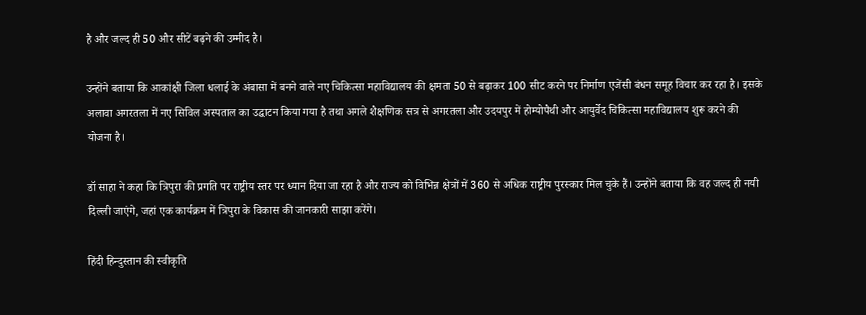है और जल्द ही 50 और सीटें बढ़ने की उम्मीद है।

उन्होंने बताया कि आकांक्षी जिला धलाई के अंबासा में बनने वाले नए चिकित्सा महाविद्यालय की क्षमता 50 से बढ़ाकर 100 सीट करने पर निर्माण एजेंसी बंधन समूह विचार कर रहा है। इसके अलावा अगरतला में नए सिविल अस्पताल का उद्घाटन किया गया है तथा अगले शैक्षणिक सत्र से अगरतला और उदयपुर में होम्योपैथी और आयुर्वेद चिकित्सा महाविद्यालय शुरू करने की योजना है।

डॉ साहा ने कहा कि त्रिपुरा की प्रगति पर राष्ट्रीय स्तर पर ध्यान दिया जा रहा है और राज्य को विभिन्न क्षेत्रों में 360 से अधिक राष्ट्रीय पुरस्कार मिल चुके हैं। उन्होंने बताया कि वह जल्द ही नयी दिल्ली जाएंगे, जहां एक कार्यक्रम में त्रिपुरा के विकास की जानकारी साझा करेंगे।

हिंदी हिन्दुस्तान की स्वीकृति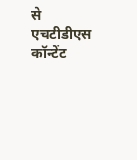से एचटीडीएस कॉन्टेंट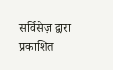सर्विसेज़ द्वारा प्रकाशित